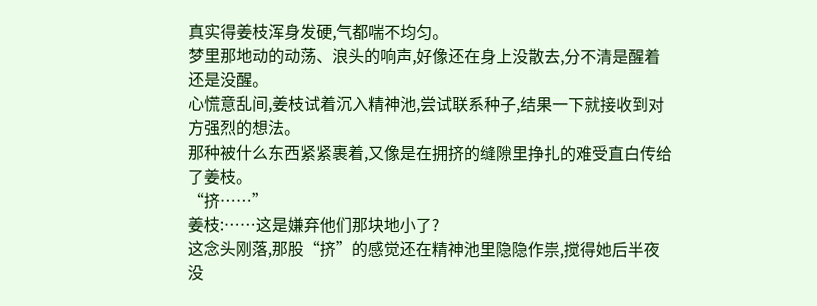真实得姜枝浑身发硬,气都喘不均匀。
梦里那地动的动荡、浪头的响声,好像还在身上没散去,分不清是醒着还是没醒。
心慌意乱间,姜枝试着沉入精神池,尝试联系种子,结果一下就接收到对方强烈的想法。
那种被什么东西紧紧裹着,又像是在拥挤的缝隙里挣扎的难受直白传给了姜枝。
“挤……”
姜枝:……这是嫌弃他们那块地小了?
这念头刚落,那股“挤”的感觉还在精神池里隐隐作祟,搅得她后半夜没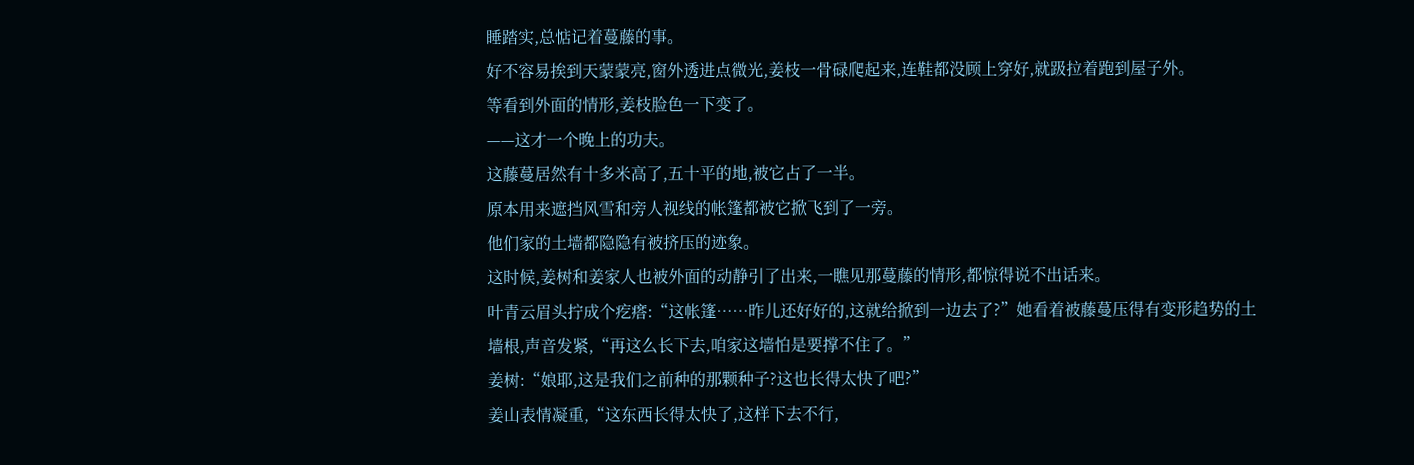睡踏实,总惦记着蔓藤的事。
好不容易挨到天蒙蒙亮,窗外透进点微光,姜枝一骨碌爬起来,连鞋都没顾上穿好,就趿拉着跑到屋子外。
等看到外面的情形,姜枝脸色一下变了。
——这才一个晚上的功夫。
这藤蔓居然有十多米高了,五十平的地,被它占了一半。
原本用来遮挡风雪和旁人视线的帐篷都被它掀飞到了一旁。
他们家的土墙都隐隐有被挤压的迹象。
这时候,姜树和姜家人也被外面的动静引了出来,一瞧见那蔓藤的情形,都惊得说不出话来。
叶青云眉头拧成个疙瘩:“这帐篷……昨儿还好好的,这就给掀到一边去了?”她看着被藤蔓压得有变形趋势的土墙根,声音发紧,“再这么长下去,咱家这墙怕是要撑不住了。”
姜树:“娘耶,这是我们之前种的那颗种子?这也长得太快了吧?”
姜山表情凝重,“这东西长得太快了,这样下去不行,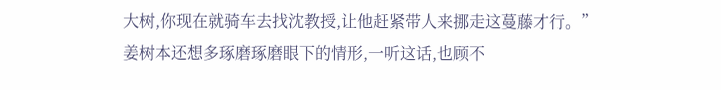大树,你现在就骑车去找沈教授,让他赶紧带人来挪走这蔓藤才行。”
姜树本还想多琢磨琢磨眼下的情形,一听这话,也顾不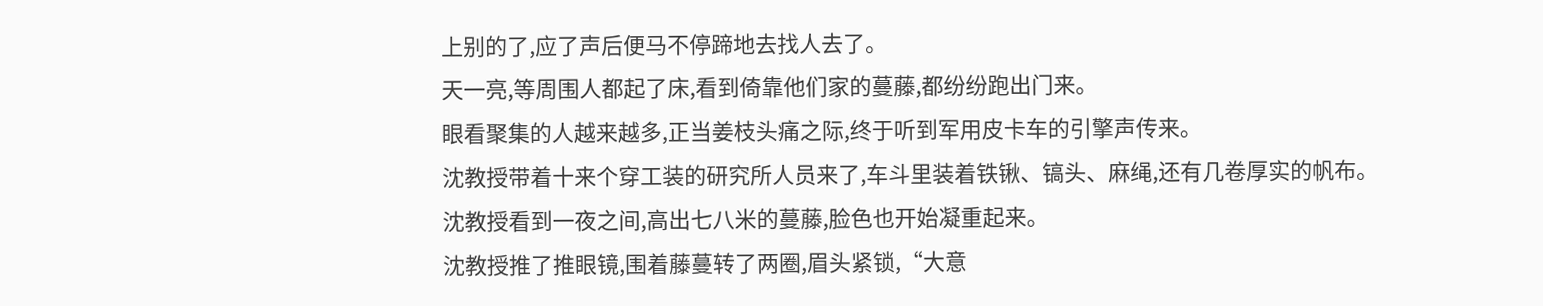上别的了,应了声后便马不停蹄地去找人去了。
天一亮,等周围人都起了床,看到倚靠他们家的蔓藤,都纷纷跑出门来。
眼看聚集的人越来越多,正当姜枝头痛之际,终于听到军用皮卡车的引擎声传来。
沈教授带着十来个穿工装的研究所人员来了,车斗里装着铁锹、镐头、麻绳,还有几卷厚实的帆布。
沈教授看到一夜之间,高出七八米的蔓藤,脸色也开始凝重起来。
沈教授推了推眼镜,围着藤蔓转了两圈,眉头紧锁,“大意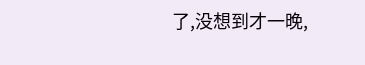了,没想到才一晚,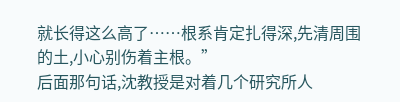就长得这么高了……根系肯定扎得深,先清周围的土,小心别伤着主根。”
后面那句话,沈教授是对着几个研究所人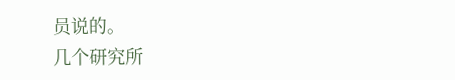员说的。
几个研究所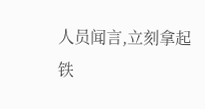人员闻言,立刻拿起铁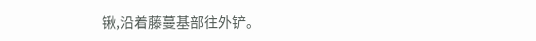锹,沿着藤蔓基部往外铲。